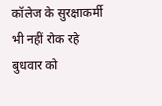कॉलेज के सुरक्षाकर्मी भी नहीं रोक रहे
बुधवार को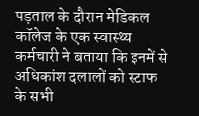पड़ताल के दौरान मेडिकल कॉलेज के एक स्वास्थ्य कर्मचारी ने बताया कि इनमें से अधिकांश दलालों को स्टाफ के सभी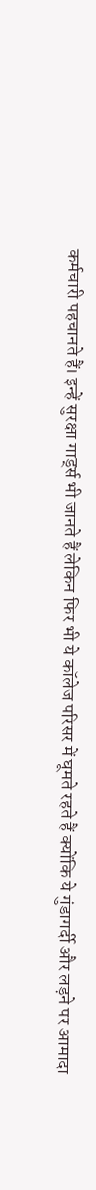कर्मचारी पहचानते हैं। इन्हें सुरक्षा गार्ड्स भी जानते हैं लेकिन फिर भी ये कॉलेज परिसर में घूमते रहते हैं क्योंकि ये गुंडागर्दी और लड़ने पर आमादा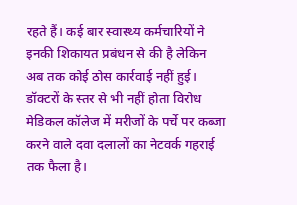रहते हैं। कई बार स्वास्थ्य कर्मचारियों ने इनकी शिकायत प्रबंधन से की है लेकिन अब तक कोई ठोस कार्रवाई नहीं हुई।
डॉक्टरों के स्तर से भी नहीं होता विरोध
मेडिकल कॉलेज में मरीजों के पर्चे पर कब्जा करने वाले दवा दलालों का नेटवर्क गहराई तक फैला है।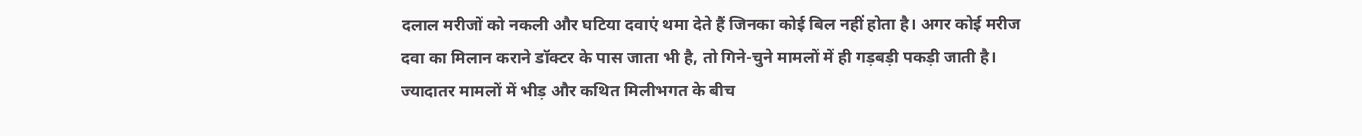दलाल मरीजों को नकली और घटिया दवाएं थमा देते हैं जिनका कोई बिल नहीं होता है। अगर कोई मरीज दवा का मिलान कराने डॉक्टर के पास जाता भी है, तो गिने-चुने मामलों में ही गड़बड़ी पकड़ी जाती है। ज्यादातर मामलों में भीड़ और कथित मिलीभगत के बीच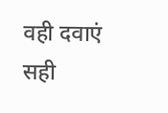वही दवाएं सही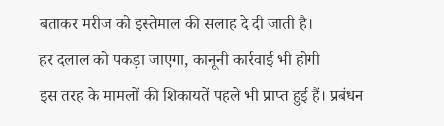बताकर मरीज को इस्तेमाल की सलाह दे दी जाती है।
हर दलाल को पकड़ा जाएगा, कानूनी कार्रवाई भी होगी
इस तरह के मामलों की शिकायतें पहले भी प्राप्त हुई हैं। प्रबंधन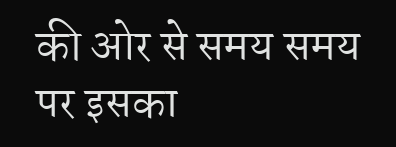की ओर से समय समय पर इसका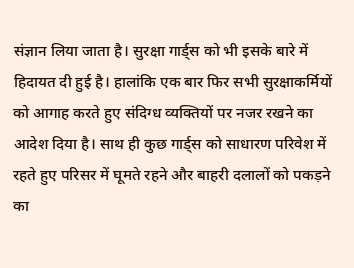संज्ञान लिया जाता है। सुरक्षा गार्ड्स को भी इसके बारे में हिदायत दी हुई है। हालांकि एक बार फिर सभी सुरक्षाकर्मियों को आगाह करते हुए संदिग्ध व्यक्तियों पर नजर रखने का आदेश दिया है। साथ ही कुछ गार्ड्स को साधारण परिवेश में रहते हुए परिसर में घूमते रहने और बाहरी दलालों को पकड़ने का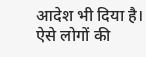आदेश भी दिया है। ऐसे लोगों की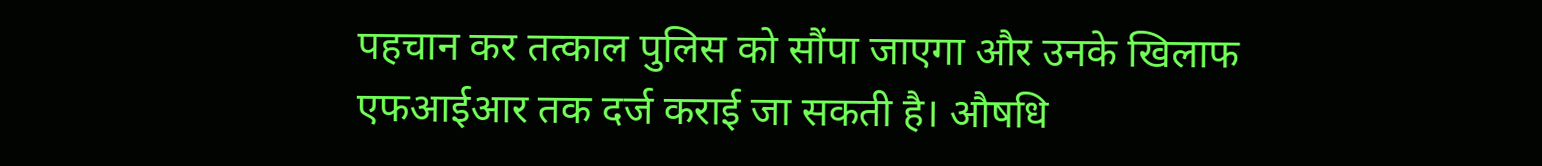पहचान कर तत्काल पुलिस को सौंपा जाएगा और उनके खिलाफ एफआईआर तक दर्ज कराई जा सकती है। औषधि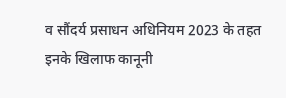व सौंदर्य प्रसाधन अधिनियम 2023 के तहत इनके खिलाफ कानूनी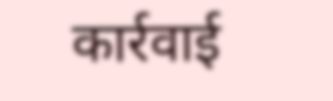कार्रवाई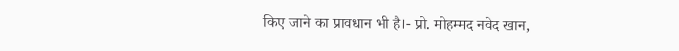किए जाने का प्रावधान भी है।- प्रो. मोहम्मद नवेद खान,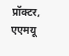प्रॉक्टर, एएमयू